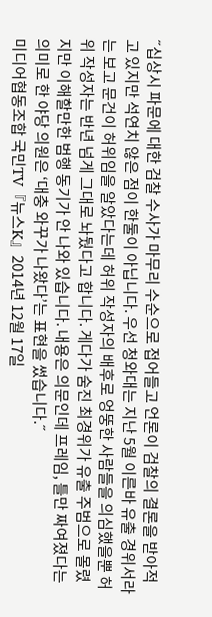˝십상시 파문에 대한 검찰 수사가 마무리 수순으로 접어들고 언론이 검찰의 결론을 받아적고 있지만 석연치 않은 점이 한둘이 아닙니다. 우선 청와대는 지난 5월 이른바 유출 경위서라는 보고 문건이 허위임을 알았다는데 허위 작성자의 배후로 엉뚱한 사람들을 의심했을뿐 허위 작성자는 반년 넘게 그대로 놔뒀다고 합니다. 게다가 숨진 최경위가 유출 주범으로 몰렸지만 이해할만한 범행 동기가 안 나와 있습니다. 내용은 의문인데 프레임, 틀만 짜여졌다는 의미로 한 야당 의원은 ‘대충 와꾸가 나왔다’는 표현을 썼습니다.˝
미디어협동조합 국민TV『뉴스K』2014년 12월 17일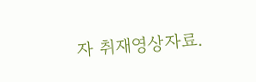자 취재영상자료.